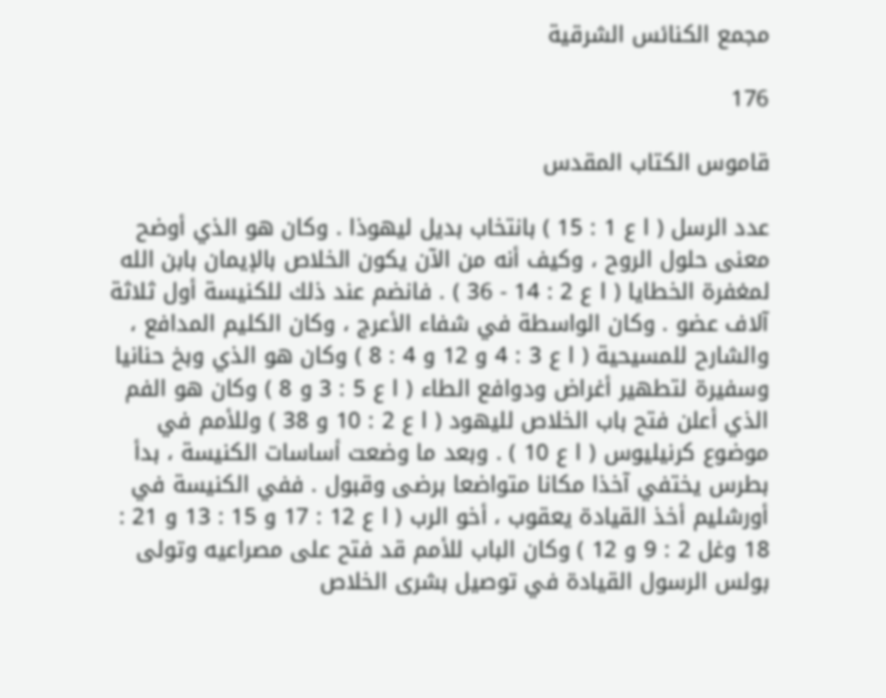مجمع الكنائس الشرقية

176

قاموس الكتاب المقدس

عدد الرسل ( ا ع 1 : 15 ) بانتخاب بديل ليهوذا . وكان هو الذي أوضح معنى حلول الروح ، وكيف أنه من الآن يكون الخلاص بالإيمان بابن الله لمغفرة الخطايا ( ا ع 2 : 14 - 36 ) . فانضم عند ذلك للكنيسة أول ثلاثة آلاف عضو . وكان الواسطة في شفاء الأعرج ، وكان الكليم المدافع ، والشارح للمسيحية ( ا ع 3 : 4 و 12 و 4 : 8 ) وكان هو الذي وبخ حنانيا وسفيرة لتطهير أغراض ودوافع الطاء ( ا ع 5 : 3 و 8 ) وكان هو الفم الذي أعلن فتح باب الخلاص لليهود ( ا ع 2 : 10 و 38 ) وللأمم في موضوع كرنيليوس ( ا ع 10 ) . وبعد ما وضعت أساسات الكنيسة ، بدأ بطرس يختفي آخذا مكانا متواضعا برضى وقبول . ففي الكنيسة في أورشليم أخذ القيادة يعقوب ، أخو الرب ( ا ع 12 : 17 و 15 : 13 و 21 : 18 وغل 2 : 9 و 12 ) وكان الباب للأمم قد فتح على مصراعيه وتولى بولس الرسول القيادة في توصيل بشرى الخلاص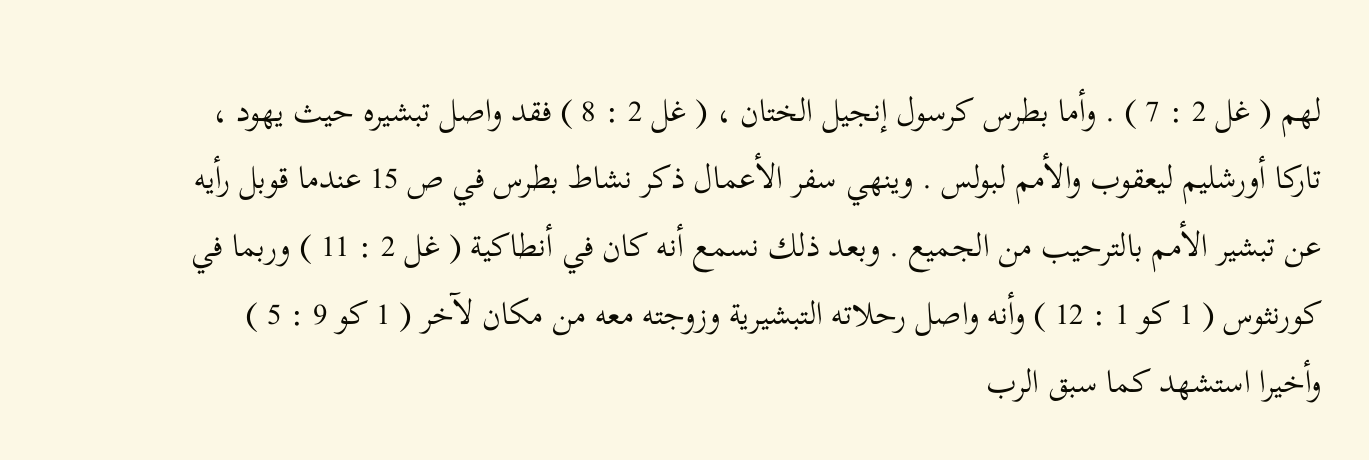لهم ( غل 2 : 7 ) . وأما بطرس كرسول إنجيل الختان ، ( غل 2 : 8 ) فقد واصل تبشيره حيث يهود ، تاركا أورشليم ليعقوب والأمم لبولس . وينهي سفر الأعمال ذكر نشاط بطرس في ص 15 عندما قوبل رأيه عن تبشير الأمم بالترحيب من الجميع . وبعد ذلك نسمع أنه كان في أنطاكية ( غل 2 : 11 ) وربما في كورنثوس ( 1 كو 1 : 12 ) وأنه واصل رحلاته التبشيرية وزوجته معه من مكان لآخر ( 1 كو 9 : 5 ) وأخيرا استشهد كما سبق الرب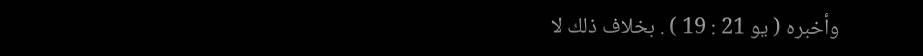وأخبره ( يو 21 : 19 ) . بخلاف ذلك لا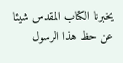يخبرنا الكتاب المقدس شيئا عن حظ هذا الرسول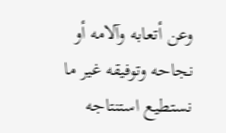وعن أتعابه وآلامه أو نجاحه وتوفيقه غير ما نستطيع استنتاجه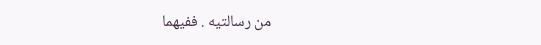من رسالتيه . ففيهما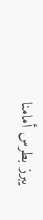يبرز بطرس أمامنا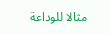مثالا للوداعة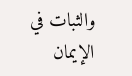والثبات في الإيمان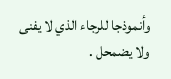وأنموذجا للرجاء الذي لا يفنى ولا يضمحل .